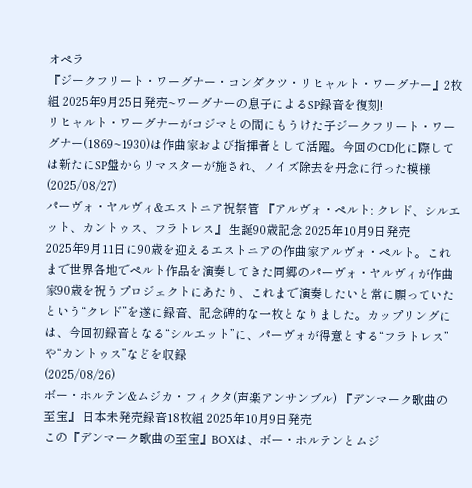オペラ
『ジークフリート・ワーグナー・コンダクツ・リヒャルト・ワーグナー』2枚組 2025年9月25日発売~ワーグナーの息子によるSP録音を復刻!
リヒャルト・ワーグナーがコジマとの間にもうけた子ジークフリート・ワーグナー(1869~1930)は作曲家および指揮者として活躍。今回のCD化に際しては新たにSP盤からリマスターが施され、ノイズ除去を丹念に行った模様
(2025/08/27)
パーヴォ・ヤルヴィ&エストニア祝祭管 『アルヴォ・ペルト: クレド、シルエット、カントゥス、フラトレス』 生誕90歳記念 2025年10月9日発売
2025年9月11日に90歳を迎えるエストニアの作曲家アルヴォ・ペルト。これまで世界各地でペルト作品を演奏してきた同郷のパーヴォ・ヤルヴィが作曲家90歳を祝うプロジェクトにあたり、これまで演奏したいと常に願っていたという“クレド”を遂に録音、記念碑的な一枚となりました。カップリングには、今回初録音となる“シルエット”に、パーヴォが得意とする“フラトレス”や“カントゥス”などを収録
(2025/08/26)
ボー・ホルテン&ムジカ・フィクタ(声楽アンサンブル) 『デンマーク歌曲の至宝』 日本未発売録音18枚組 2025年10月9日発売
この『デンマーク歌曲の至宝』BOXは、ボー・ホルテンとムジ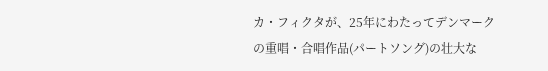カ・フィクタが、25年にわたってデンマークの重唱・合唱作品(パートソング)の壮大な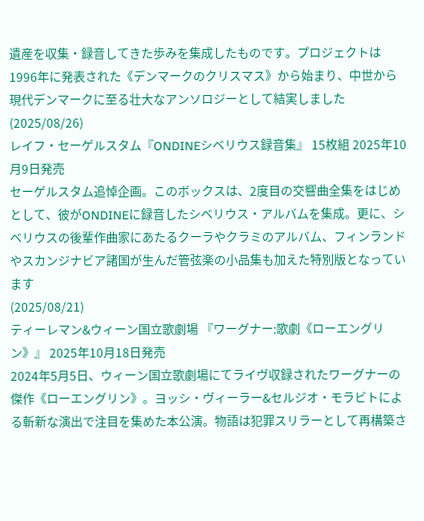遺産を収集・録音してきた歩みを集成したものです。プロジェクトは1996年に発表された《デンマークのクリスマス》から始まり、中世から現代デンマークに至る壮大なアンソロジーとして結実しました
(2025/08/26)
レイフ・セーゲルスタム『ONDINEシベリウス録音集』 15枚組 2025年10月9日発売
セーゲルスタム追悼企画。このボックスは、2度目の交響曲全集をはじめとして、彼がONDINEに録音したシベリウス・アルバムを集成。更に、シベリウスの後輩作曲家にあたるクーラやクラミのアルバム、フィンランドやスカンジナビア諸国が生んだ管弦楽の小品集も加えた特別版となっています
(2025/08/21)
ティーレマン&ウィーン国立歌劇場 『ワーグナー:歌劇《ローエングリン》』 2025年10月18日発売
2024年5月5日、ウィーン国立歌劇場にてライヴ収録されたワーグナーの傑作《ローエングリン》。ヨッシ・ヴィーラー&セルジオ・モラビトによる斬新な演出で注目を集めた本公演。物語は犯罪スリラーとして再構築さ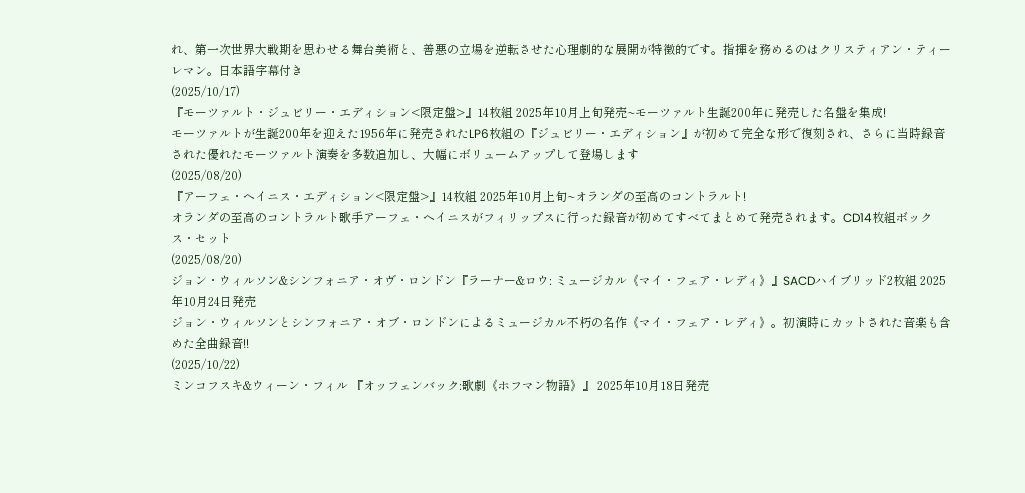れ、第一次世界大戦期を思わせる舞台美術と、善悪の立場を逆転させた心理劇的な展開が特徴的です。指揮を務めるのはクリスティアン・ティーレマン。日本語字幕付き
(2025/10/17)
『モーツァルト・ジュビリー・エディション<限定盤>』14枚組 2025年10月上旬発売~モーツァルト生誕200年に発売した名盤を集成!
モーツァルトが生誕200年を迎えた1956年に発売されたLP6枚組の『ジュビリー・エディション』が初めて完全な形で復刻され、さらに当時録音された優れたモーツァルト演奏を多数追加し、大幅にボリュームアップして登場します
(2025/08/20)
『アーフェ・ヘイニス・エディション<限定盤>』14枚組 2025年10月上旬~オランダの至高のコントラルト!
オランダの至高のコントラルト歌手アーフェ・ヘイニスがフィリップスに行った録音が初めてすべてまとめて発売されます。CD14枚組ボックス・セット
(2025/08/20)
ジョン・ウィルソン&シンフォニア・オヴ・ロンドン『ラーナー&ロウ: ミュージカル《マイ・フェア・レディ》』SACDハイブリッド2枚組 2025年10月24日発売
ジョン・ウィルソンとシンフォニア・オブ・ロンドンによるミュージカル不朽の名作《マイ・フェア・レディ》。初演時にカットされた音楽も含めた全曲録音!!
(2025/10/22)
ミンコフスキ&ウィーン・フィル 『オッフェンバック:歌劇《ホフマン物語》』 2025年10月18日発売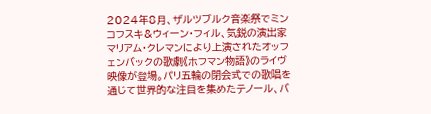2024年8月、ザルツブルク音楽祭でミンコフスキ&ウィーン・フィル、気鋭の演出家マリアム・クレマンにより上演されたオッフェンバックの歌劇《ホフマン物語》のライヴ映像が登場。パリ五輪の閉会式での歌唱を通じて世界的な注目を集めたテノール、バ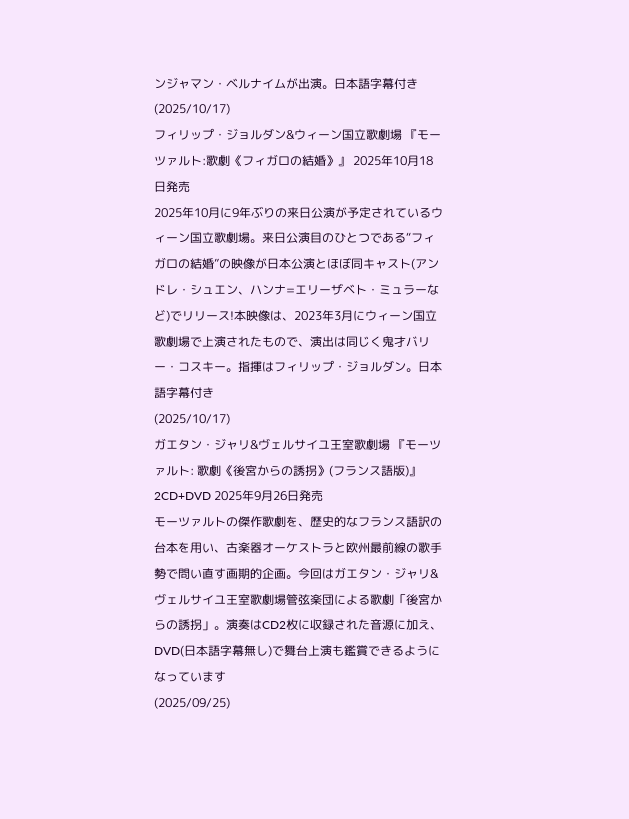ンジャマン・ベルナイムが出演。日本語字幕付き
(2025/10/17)
フィリップ・ジョルダン&ウィーン国立歌劇場 『モーツァルト:歌劇《フィガロの結婚》』 2025年10月18日発売
2025年10月に9年ぶりの来日公演が予定されているウィーン国立歌劇場。来日公演目のひとつである“フィガロの結婚”の映像が日本公演とほぼ同キャスト(アンドレ・シュエン、ハンナ=エリーザベト・ミュラーなど)でリリース!本映像は、2023年3月にウィーン国立歌劇場で上演されたもので、演出は同じく鬼才バリー・コスキー。指揮はフィリップ・ジョルダン。日本語字幕付き
(2025/10/17)
ガエタン・ジャリ&ヴェルサイユ王室歌劇場 『モーツァルト: 歌劇《後宮からの誘拐》(フランス語版)』 2CD+DVD 2025年9月26日発売
モーツァルトの傑作歌劇を、歴史的なフランス語訳の台本を用い、古楽器オーケストラと欧州最前線の歌手勢で問い直す画期的企画。今回はガエタン・ジャリ&ヴェルサイユ王室歌劇場管弦楽団による歌劇「後宮からの誘拐」。演奏はCD2枚に収録された音源に加え、DVD(日本語字幕無し)で舞台上演も鑑賞できるようになっています
(2025/09/25)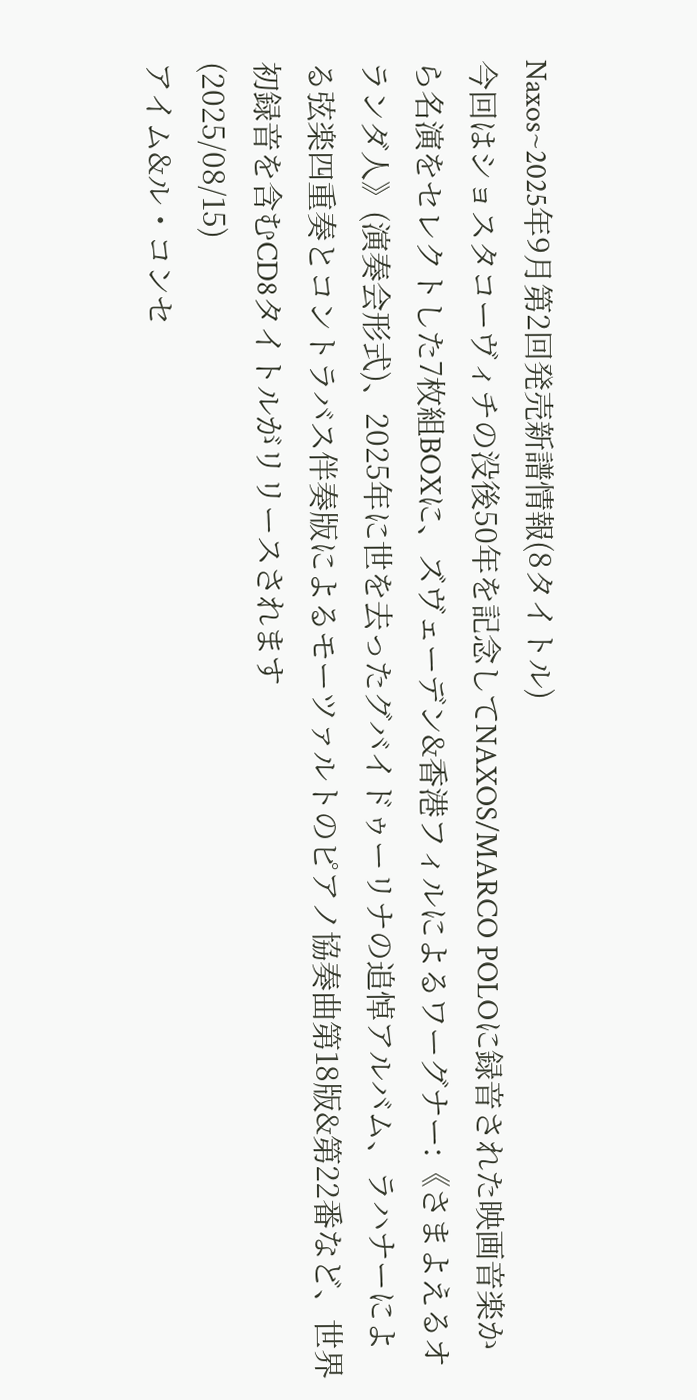Naxos~2025年9月第2回発売新譜情報(8タイトル)
今回はショスタコーヴィチの没後50年を記念してNAXOS/MARCO POLOに録音された映画音楽から名演をセレクトした7枚組BOXに、ズヴェーデン&香港フィルによるワーグナー:《さまよえるオランダ人》(演奏会形式)、2025年に世を去ったグバイドゥーリナの追悼アルバム、ラハナーによる弦楽四重奏とコントラバス伴奏版によるモーツァルトのピアノ協奏曲第18版&第22番など、世界初録音を含むCD8タイトルがリリースされます
(2025/08/15)
アイム&ル・コンセ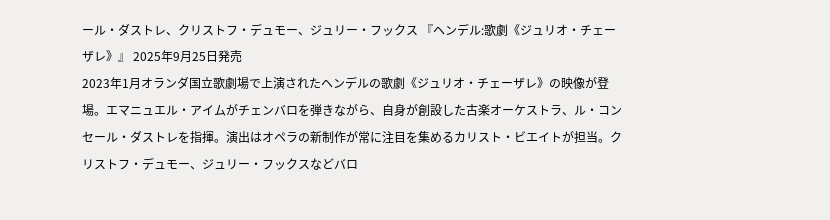ール・ダストレ、クリストフ・デュモー、ジュリー・フックス 『ヘンデル:歌劇《ジュリオ・チェーザレ》』 2025年9月25日発売
2023年1月オランダ国立歌劇場で上演されたヘンデルの歌劇《ジュリオ・チェーザレ》の映像が登場。エマニュエル・アイムがチェンバロを弾きながら、自身が創設した古楽オーケストラ、ル・コンセール・ダストレを指揮。演出はオペラの新制作が常に注目を集めるカリスト・ビエイトが担当。クリストフ・デュモー、ジュリー・フックスなどバロ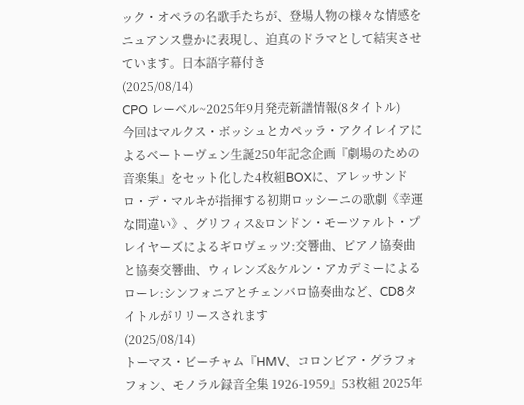ック・オペラの名歌手たちが、登場人物の様々な情感をニュアンス豊かに表現し、迫真のドラマとして結実させています。日本語字幕付き
(2025/08/14)
CPO レーベル~2025年9月発売新譜情報(8タイトル)
今回はマルクス・ボッシュとカペッラ・アクイレイアによるベートーヴェン生誕250年記念企画『劇場のための音楽集』をセット化した4枚組BOXに、アレッサンドロ・デ・マルキが指揮する初期ロッシーニの歌劇《幸運な間違い》、グリフィス&ロンドン・モーツァルト・プレイヤーズによるギロヴェッツ:交響曲、ピアノ協奏曲と協奏交響曲、ウィレンズ&ケルン・アカデミーによるローレ:シンフォニアとチェンバロ協奏曲など、CD8タイトルがリリースされます
(2025/08/14)
トーマス・ビーチャム『HMV、コロンビア・グラフォフォン、モノラル録音全集 1926-1959』53枚組 2025年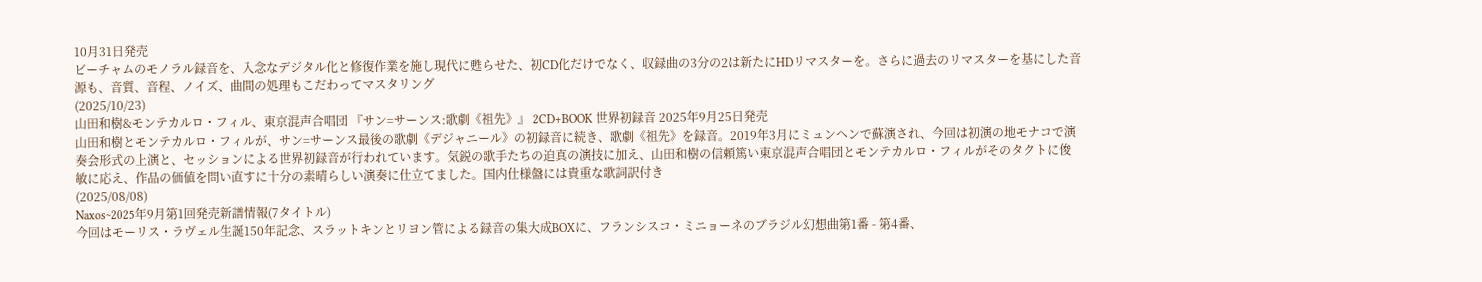10月31日発売
ビーチャムのモノラル録音を、入念なデジタル化と修復作業を施し現代に甦らせた、初CD化だけでなく、収録曲の3分の2は新たにHDリマスターを。さらに過去のリマスターを基にした音源も、音質、音程、ノイズ、曲間の処理もこだわってマスタリング
(2025/10/23)
山田和樹&モンテカルロ・フィル、東京混声合唱団 『サン=サーンス:歌劇《祖先》』 2CD+BOOK 世界初録音 2025年9月25日発売
山田和樹とモンテカルロ・フィルが、サン=サーンス最後の歌劇《デジャニール》の初録音に続き、歌劇《祖先》を録音。2019年3月にミュンヘンで蘇演され、今回は初演の地モナコで演奏会形式の上演と、セッションによる世界初録音が行われています。気鋭の歌手たちの迫真の演技に加え、山田和樹の信頼篤い東京混声合唱団とモンテカルロ・フィルがそのタクトに俊敏に応え、作品の価値を問い直すに十分の素晴らしい演奏に仕立てました。国内仕様盤には貴重な歌詞訳付き
(2025/08/08)
Naxos~2025年9月第1回発売新譜情報(7タイトル)
今回はモーリス・ラヴェル生誕150年記念、スラットキンとリヨン管による録音の集大成BOXに、フランシスコ・ミニョーネのブラジル幻想曲第1番 - 第4番、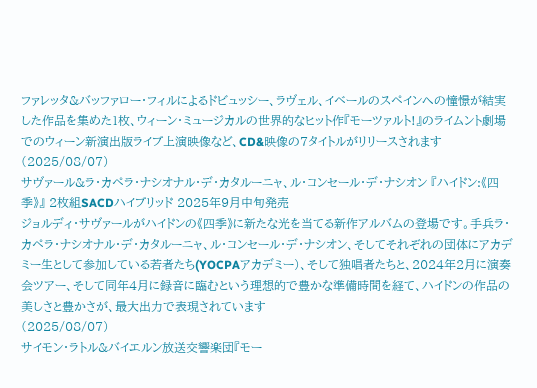ファレッタ&バッファロー・フィルによるドビュッシー、ラヴェル、イベールのスペインへの憧憬が結実した作品を集めた1枚、ウィーン・ミュージカルの世界的なヒット作『モーツァルト!』のライムント劇場でのウィーン新演出版ライブ上演映像など、CD&映像の7タイトルがリリースされます
(2025/08/07)
サヴァール&ラ・カペラ・ナシオナル・デ・カタルーニャ、ル・コンセール・デ・ナシオン 『ハイドン:《四季》』 2枚組SACDハイブリッド 2025年9月中旬発売
ジョルディ・サヴァールがハイドンの《四季》に新たな光を当てる新作アルバムの登場です。手兵ラ・カペラ・ナシオナル・デ・カタルーニャ、ル・コンセール・デ・ナシオン、そしてそれぞれの団体にアカデミー生として参加している若者たち(YOCPAアカデミー)、そして独唱者たちと、2024年2月に演奏会ツアー、そして同年4月に録音に臨むという理想的で豊かな準備時間を経て、ハイドンの作品の美しさと豊かさが、最大出力で表現されています
(2025/08/07)
サイモン・ラトル&バイエルン放送交響楽団『モー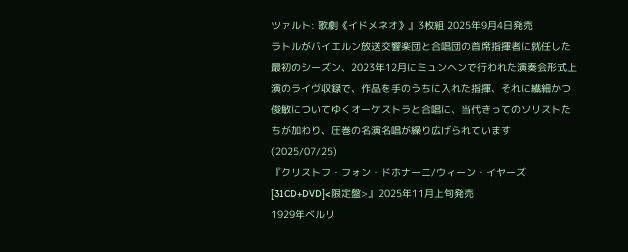ツァルト: 歌劇《イドメネオ》』3枚組 2025年9月4日発売
ラトルがバイエルン放送交響楽団と合唱団の首席指揮者に就任した最初のシーズン、2023年12月にミュンヘンで行われた演奏会形式上演のライヴ収録で、作品を手のうちに入れた指揮、それに繊細かつ俊敏についてゆくオーケストラと合唱に、当代きってのソリストたちが加わり、圧巻の名演名唱が繰り広げられています
(2025/07/25)
『クリストフ・フォン・ドホナーニ/ウィーン・イヤーズ [31CD+DVD]<限定盤>』2025年11月上旬発売
1929年ベルリ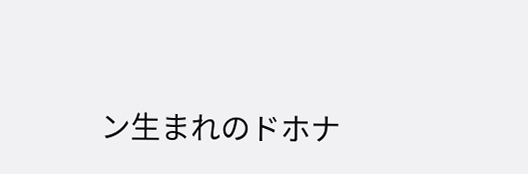ン生まれのドホナ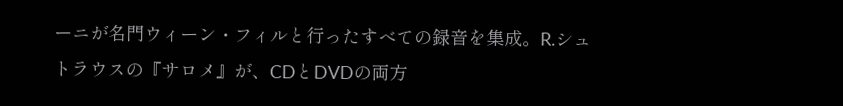ーニが名門ウィーン・フィルと行ったすべての録音を集成。R.シュトラウスの『サロメ』が、CDとDVDの両方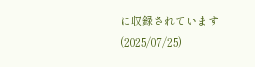に収録されています
(2025/07/25)